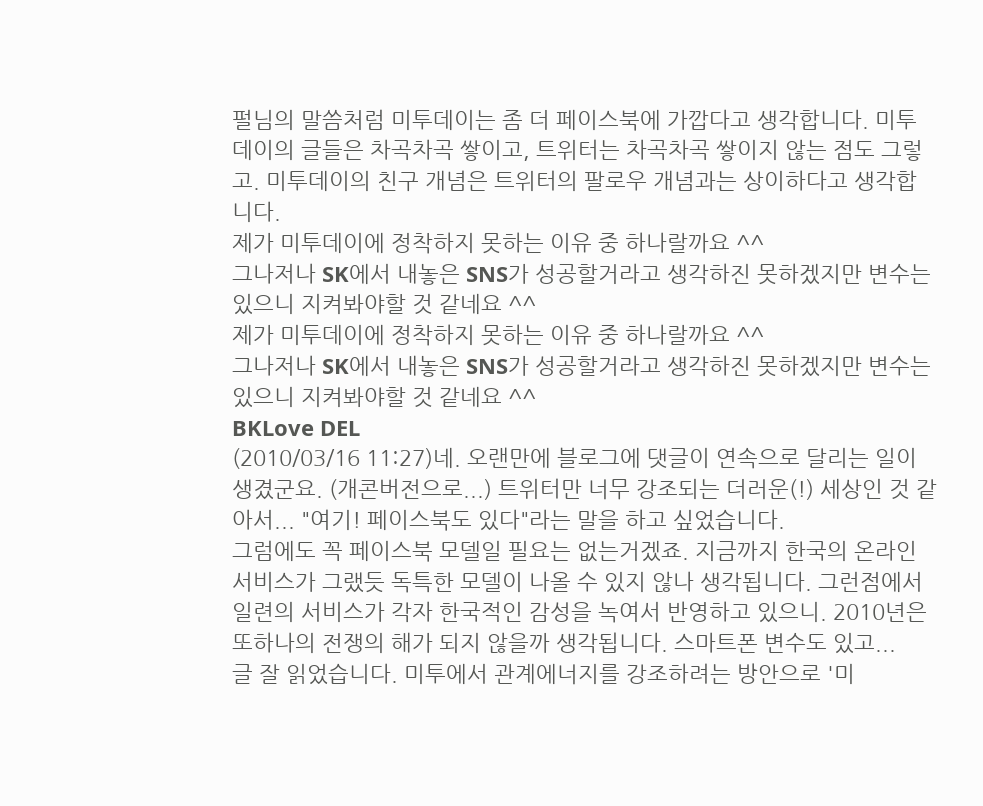펄님의 말씀처럼 미투데이는 좀 더 페이스북에 가깝다고 생각합니다. 미투데이의 글들은 차곡차곡 쌓이고, 트위터는 차곡차곡 쌓이지 않는 점도 그렇고. 미투데이의 친구 개념은 트위터의 팔로우 개념과는 상이하다고 생각합니다.
제가 미투데이에 정착하지 못하는 이유 중 하나랄까요 ^^
그나저나 SK에서 내놓은 SNS가 성공할거라고 생각하진 못하겠지만 변수는 있으니 지켜봐야할 것 같네요 ^^
제가 미투데이에 정착하지 못하는 이유 중 하나랄까요 ^^
그나저나 SK에서 내놓은 SNS가 성공할거라고 생각하진 못하겠지만 변수는 있으니 지켜봐야할 것 같네요 ^^
BKLove DEL
(2010/03/16 11:27)네. 오랜만에 블로그에 댓글이 연속으로 달리는 일이 생겼군요. (개콘버전으로...) 트위터만 너무 강조되는 더러운(!) 세상인 것 같아서... "여기! 페이스북도 있다"라는 말을 하고 싶었습니다.
그럼에도 꼭 페이스북 모델일 필요는 없는거겠죠. 지금까지 한국의 온라인 서비스가 그랬듯 독특한 모델이 나올 수 있지 않나 생각됩니다. 그런점에서 일련의 서비스가 각자 한국적인 감성을 녹여서 반영하고 있으니. 2010년은 또하나의 전쟁의 해가 되지 않을까 생각됩니다. 스마트폰 변수도 있고...
글 잘 읽었습니다. 미투에서 관계에너지를 강조하려는 방안으로 '미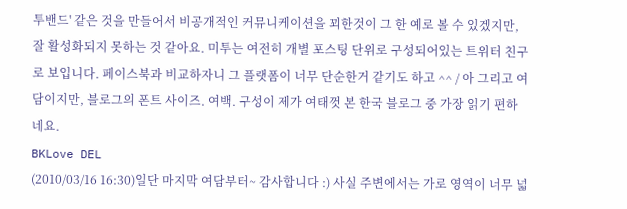투밴드' 같은 것을 만들어서 비공개적인 커뮤니케이션을 꾀한것이 그 한 예로 볼 수 있겠지만, 잘 활성화되지 못하는 것 같아요. 미투는 여전히 개별 포스팅 단위로 구성되어있는 트위터 친구로 보입니다. 페이스북과 비교하자니 그 플랫폼이 너무 단순한거 같기도 하고 ^^ / 아 그리고 여담이지만, 블로그의 폰트 사이즈. 여백. 구성이 제가 여태껏 본 한국 블로그 중 가장 읽기 편하네요.
BKLove DEL
(2010/03/16 16:30)일단 마지막 여담부터~ 감사합니다 :) 사실 주변에서는 가로 영역이 너무 넓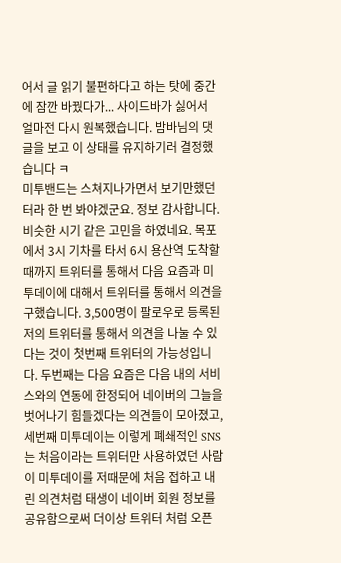어서 글 읽기 불편하다고 하는 탓에 중간에 잠깐 바꿨다가... 사이드바가 싫어서 얼마전 다시 원복했습니다. 밤바님의 댓글을 보고 이 상태를 유지하기러 결정했습니다 ㅋ
미투밴드는 스쳐지나가면서 보기만했던터라 한 번 봐야겠군요. 정보 감사합니다.
비슷한 시기 같은 고민을 하였네요. 목포에서 3시 기차를 타서 6시 용산역 도착할때까지 트위터를 통해서 다음 요즘과 미투데이에 대해서 트위터를 통해서 의견을 구했습니다. 3,500명이 팔로우로 등록된 저의 트위터를 통해서 의견을 나눌 수 있다는 것이 첫번째 트위터의 가능성입니다. 두번째는 다음 요즘은 다음 내의 서비스와의 연동에 한정되어 네이버의 그늘을 벗어나기 힘들겠다는 의견들이 모아졌고, 세번째 미투데이는 이렇게 폐쇄적인 SNS는 처음이라는 트위터만 사용하였던 사람이 미투데이를 저때문에 처음 접하고 내린 의견처럼 태생이 네이버 회원 정보를 공유함으로써 더이상 트위터 처럼 오픈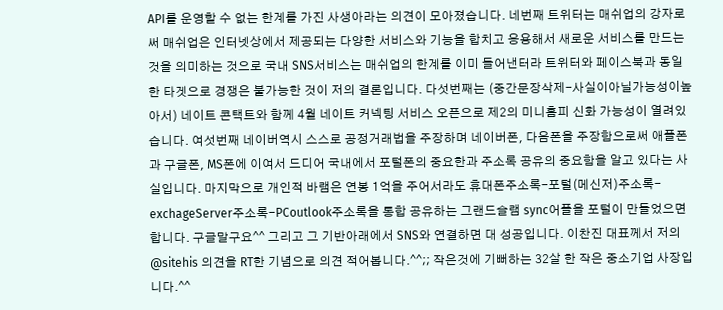API를 운영할 수 없는 한계를 가진 사생아라는 의견이 모아졌습니다. 네번째 트위터는 매쉬업의 강자로써 매쉬업은 인터넷상에서 제공되는 다양한 서비스와 기능을 합치고 응용해서 새로운 서비스를 만드는 것을 의미하는 것으로 국내 SNS서비스는 매쉬업의 한계를 이미 들어낸터라 트위터와 페이스북과 동일한 타겟으로 경쟁은 불가능한 것이 저의 결론입니다. 다섯번째는 (중간문장삭제-사실이아닐가능성이높아서) 네이트 콘택트와 함께 4월 네이트 커넥팅 서비스 오픈으로 제2의 미니홈피 신화 가능성이 열려있습니다. 여섯번째 네이버역시 스스로 공정거래법을 주장하며 네이버폰, 다음폰을 주장함으로써 애플폰과 구글폰, MS폰에 이여서 드디어 국내에서 포털폰의 중요한과 주소록 공유의 중요함을 알고 있다는 사실입니다. 마지막으로 개인적 바램은 연봉 1억을 주어서라도 휴대폰주소록-포털(메신저)주소록-exchageServer주소록-PCoutlook주소록을 통합 공유하는 그랜드슬램 sync어플을 포털이 만들었으면 합니다. 구글말구요^^ 그리고 그 기반아래에서 SNS와 연결하면 대 성공입니다. 이찬진 대표께서 저의 @sitehis 의견을 RT한 기념으로 의견 적어봅니다.^^;; 작은것에 기뻐하는 32살 한 작은 중소기업 사장입니다.^^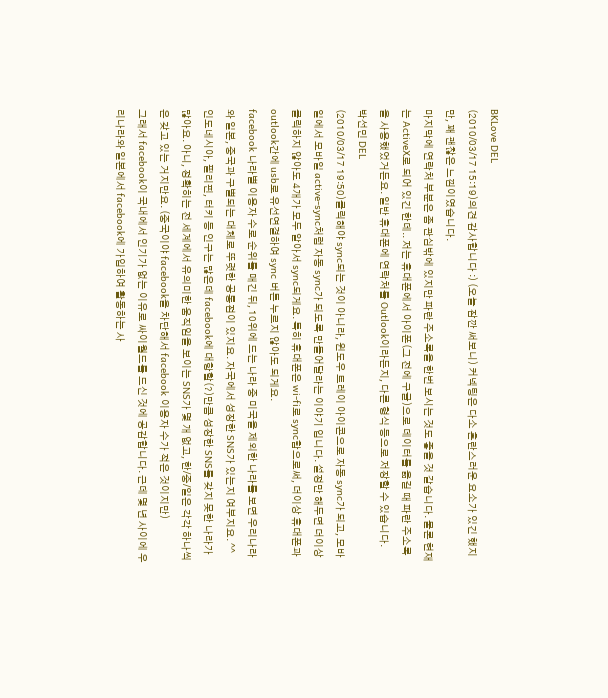BKLove DEL
(2010/03/17 15:19)의견 감사합니다 :) (오늘 잠깐 써보니) 커넥팅은 다소 혼란스러운 요소가 있긴 했지만, 꽤 괜찮은 느낌이였습니다.
마지막에 연락처 부분은 좀 관심밖에 있지만 파란 주소록을 한번 보시는 것도 좋을 것 같습니다. 물론 현재는 ActiveX로 되어 있긴 한데.. 저는 휴대폰에서 아이폰(그 전에 구글)으로 데이터를 옮길 때 파란 주소록을 사용했었거든요. 일반 휴대폰에 연락처를 Outlook이라든지, 다른 형식 등으로 저장할 수 있습니다.
박선민 DEL
(2010/03/17 19:50)클릭해야 sync되는 것이 아니라, 윈도우 트레이 아이콘으로 자동 sync가 되고, 모바일에서 모바일 active-sync처럼 자동 sync가 되도록 만들어달라는 이야기 입니다. 설정만 해두면 더이상 클릭하지 않아도 4개가 모두 알아서 sync되게요. 특히 휴대폰은 wi-fi로 sync함으로써, 더이상 휴대폰과 outlook간에 usb로 유선연결하여 sync 버튼 누르지 않아도 되게요.
facebook 나라별 이용자 수로 순위를 매긴 뒤, 10위에 드는 나라 중 미국을 제외한 나라를 보면 우리나라와 일본, 중국과 구별되는 대체로 뚜렷한 공통점이 있지요. 자국에서 성장한 SNS가 있는지 여부지요. ^^ 인도네시아, 필리핀, 터키 등 인구는 많은데 facebook에 대항할(?)만큼 성장한 SNS를 갖지 못한 나라가 많아요. 아니, 정확히는 전 세계에서 유의미한 움직임을 보이는 SNS가 몇 개 없고, 한/중/일은 각각 하나씩은 갖고 있는 거지만요. (중국이야 facebook을 차단해서 facebook 이용자 수가 적은 것이지만)
그래서 facebook이 국내에서 인기가 없는 이유로 싸이월드를 드신 것에 공감합니다. 근데 몇 년 사이에 우리나라와 일본에서 facebook에 가입하여 활동하는 사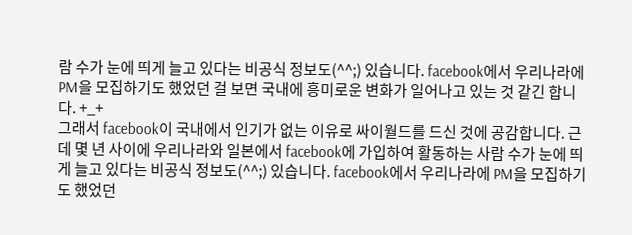람 수가 눈에 띄게 늘고 있다는 비공식 정보도(^^;) 있습니다. facebook에서 우리나라에 PM을 모집하기도 했었던 걸 보면 국내에 흥미로운 변화가 일어나고 있는 것 같긴 합니다. +_+
그래서 facebook이 국내에서 인기가 없는 이유로 싸이월드를 드신 것에 공감합니다. 근데 몇 년 사이에 우리나라와 일본에서 facebook에 가입하여 활동하는 사람 수가 눈에 띄게 늘고 있다는 비공식 정보도(^^;) 있습니다. facebook에서 우리나라에 PM을 모집하기도 했었던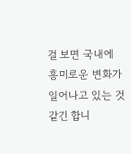걸 보면 국내에 흥미로운 변화가 일어나고 있는 것 같긴 합니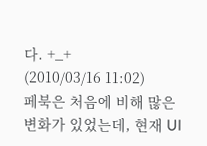다. +_+
(2010/03/16 11:02)
페북은 처음에 비해 많은 변화가 있었는데, 현재 UI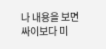나 내용을 보면 싸이보다 미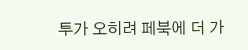투가 오히려 페북에 더 가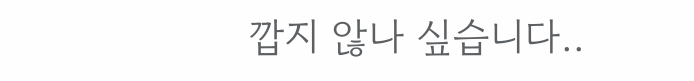깝지 않나 싶습니다..